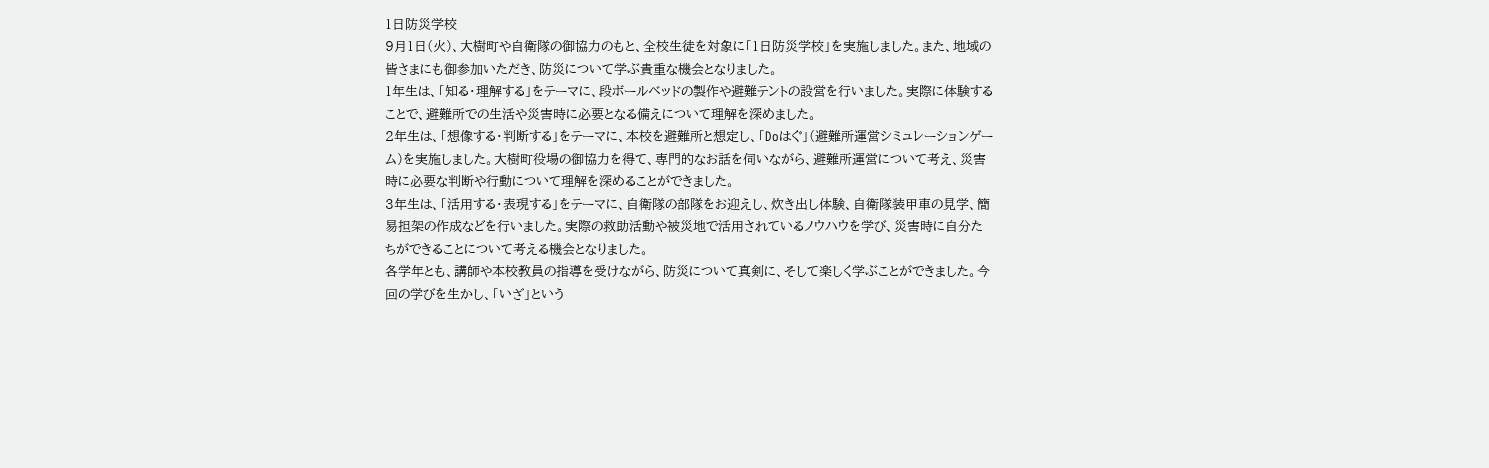1日防災学校
9月1日(火)、大樹町や自衛隊の御協力のもと、全校生徒を対象に「1日防災学校」を実施しました。また、地域の皆さまにも御参加いただき、防災について学ぶ貴重な機会となりました。
1年生は、「知る・理解する」をテーマに、段ボールベッドの製作や避難テントの設営を行いました。実際に体験することで、避難所での生活や災害時に必要となる備えについて理解を深めました。
2年生は、「想像する・判断する」をテーマに、本校を避難所と想定し、「Doはぐ」(避難所運営シミュレーションゲーム)を実施しました。大樹町役場の御協力を得て、専門的なお話を伺いながら、避難所運営について考え、災害時に必要な判断や行動について理解を深めることができました。
3年生は、「活用する・表現する」をテーマに、自衛隊の部隊をお迎えし、炊き出し体験、自衛隊装甲車の見学、簡易担架の作成などを行いました。実際の救助活動や被災地で活用されているノウハウを学び、災害時に自分たちができることについて考える機会となりました。
各学年とも、講師や本校教員の指導を受けながら、防災について真剣に、そして楽しく学ぶことができました。今回の学びを生かし、「いざ」という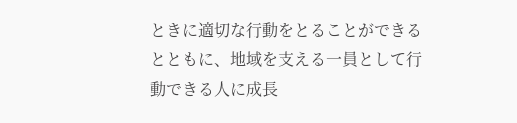ときに適切な行動をとることができるとともに、地域を支える一員として行動できる人に成長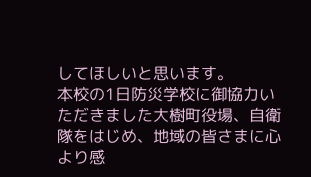してほしいと思います。
本校の1日防災学校に御協力いただきました大樹町役場、自衛隊をはじめ、地域の皆さまに心より感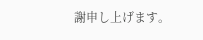謝申し上げます。